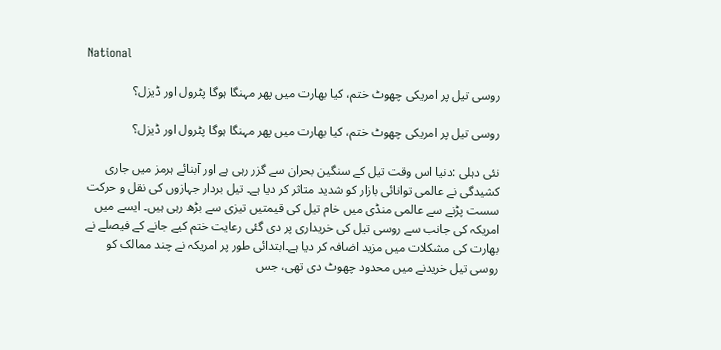National

روسی تیل پر امریکی چھوٹ ختم، کیا بھارت میں پھر مہنگا ہوگا پٹرول اور ڈیزل؟

روسی تیل پر امریکی چھوٹ ختم، کیا بھارت میں پھر مہنگا ہوگا پٹرول اور ڈیزل؟

نئی دہلی :دنیا اس وقت تیل کے سنگین بحران سے گزر رہی ہے اور آبنائے ہرمز میں جاری کشیدگی نے عالمی توانائی بازار کو شدید متاثر کر دیا ہے۔ تیل بردار جہازوں کی نقل و حرکت سست پڑنے سے عالمی منڈی میں خام تیل کی قیمتیں تیزی سے بڑھ رہی ہیں۔ ایسے میں امریکہ کی جانب سے روسی تیل کی خریداری پر دی گئی رعایت ختم کیے جانے کے فیصلے نے بھارت کی مشکلات میں مزید اضافہ کر دیا ہے۔ابتدائی طور پر امریکہ نے چند ممالک کو روسی تیل خریدنے میں محدود چھوٹ دی تھی، جس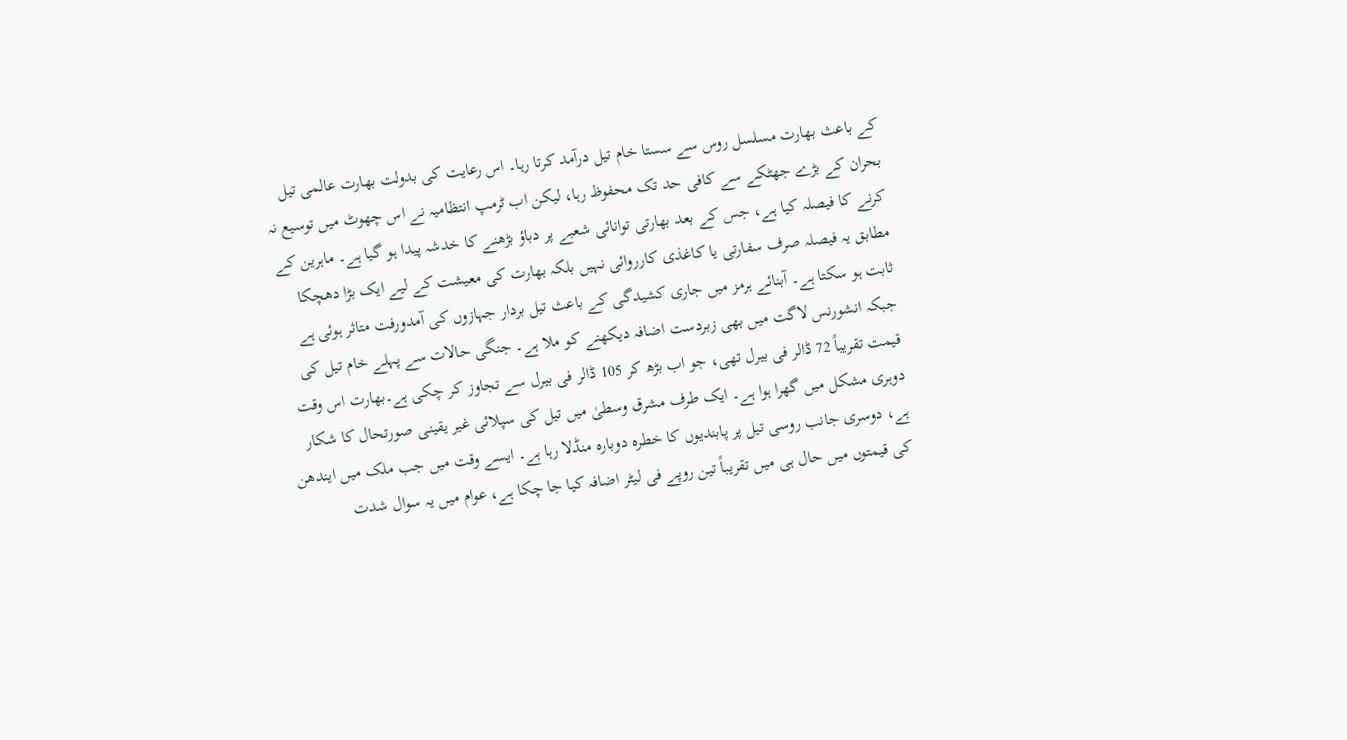کے باعث بھارت مسلسل روس سے سستا خام تیل درآمد کرتا رہا۔ اس رعایت کی بدولت بھارت عالمی تیل بحران کے بڑے جھٹکے سے کافی حد تک محفوظ رہا، لیکن اب ٹرمپ انتظامیہ نے اس چھوٹ میں توسیع نہ کرنے کا فیصلہ کیا ہے، جس کے بعد بھارتی توانائی شعبے پر دباؤ بڑھنے کا خدشہ پیدا ہو گیا ہے۔ ماہرین کے مطابق یہ فیصلہ صرف سفارتی یا کاغذی کارروائی نہیں بلکہ بھارت کی معیشت کے لیے ایک بڑا دھچکا ثابت ہو سکتا ہے۔ آبنائے ہرمز میں جاری کشیدگی کے باعث تیل بردار جہازوں کی آمدورفت متاثر ہوئی ہے جبکہ انشورنس لاگت میں بھی زبردست اضافہ دیکھنے کو ملا ہے۔ جنگی حالات سے پہلے خام تیل کی قیمت تقریباً 72 ڈالر فی بیرل تھی، جو اب بڑھ کر 105 ڈالر فی بیرل سے تجاوز کر چکی ہے۔بھارت اس وقت دوہری مشکل میں گھرا ہوا ہے۔ ایک طرف مشرق وسطیٰ میں تیل کی سپلائی غیر یقینی صورتحال کا شکار ہے، دوسری جانب روسی تیل پر پابندیوں کا خطرہ دوبارہ منڈلا رہا ہے۔ ایسے وقت میں جب ملک میں ایندھن کی قیمتوں میں حال ہی میں تقریباً تین روپے فی لیٹر اضافہ کیا جا چکا ہے، عوام میں یہ سوال شدت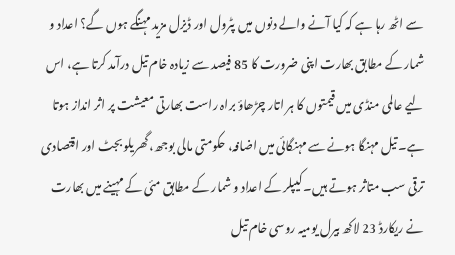سے اٹھ رہا ہے کہ کیا آنے والے دنوں میں پٹرول اور ڈیزل مزید مہنگے ہوں گے؟ اعداد و شمار کے مطابق بھارت اپنی ضرورت کا 85 فیصد سے زیادہ خام تیل درآمد کرتا ہے، اس لیے عالمی منڈی میں قیمتوں کا ہر اتار چڑھاؤ براہ راست بھارتی معیشت پر اثر انداز ہوتا ہے۔ تیل مہنگا ہونے سے مہنگائی میں اضافہ، حکومتی مالی بوجھ، گھریلو بجٹ اور اقتصادی ترقی سب متاثر ہوتے ہیں۔ کیپلر کے اعداد و شمار کے مطابق مئی کے مہینے میں بھارت نے ریکارڈ 23 لاکھ بیرل یومیہ روسی خام تیل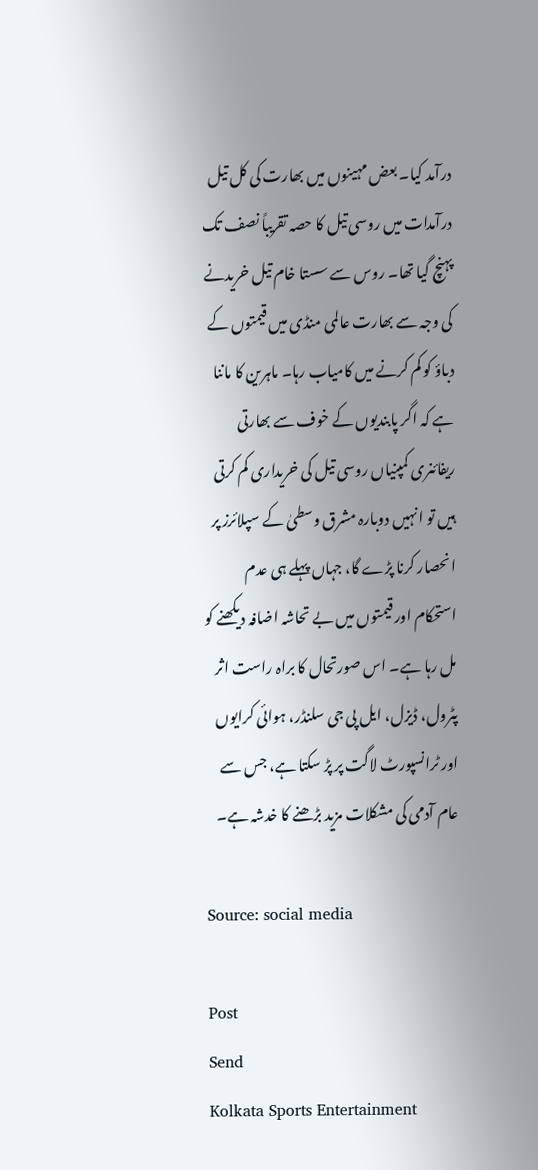درآمد کیا۔ بعض مہینوں میں بھارت کی کل تیل درآمدات میں روسی تیل کا حصہ تقریباً نصف تک پہنچ گیا تھا۔ روس سے سستا خام تیل خریدنے کی وجہ سے بھارت عالمی منڈی میں قیمتوں کے دباؤ کو کم کرنے میں کامیاب رہا۔ ماہرین کا ماننا ہے کہ اگر پابندیوں کے خوف سے بھارتی ریفائنری کمپنیاں روسی تیل کی خریداری کم کرتی ہیں تو انہیں دوبارہ مشرق وسطیٰ کے سپلائرز پر انحصار کرنا پڑے گا، جہاں پہلے ہی عدم استحکام اور قیمتوں میں بے تحاشہ اضافہ دیکھنے کو مل رہا ہے۔ اس صورتحال کا براہ راست اثر پٹرول، ڈیزل، ایل پی جی سلنڈر، ہوائی کرایوں اور ٹرانسپورٹ لاگت پر پڑ سکتا ہے، جس سے عام آدمی کی مشکلات مزید بڑھنے کا خدشہ ہے۔

Source: social media

Post
Send
Kolkata Sports Entertainment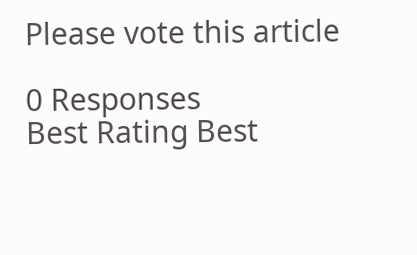Please vote this article

0 Responses
Best Rating Best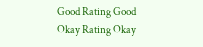Good Rating Good
Okay Rating Okay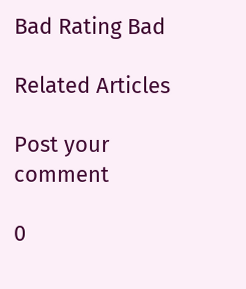Bad Rating Bad

Related Articles

Post your comment

0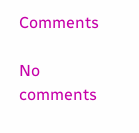Comments

No comments